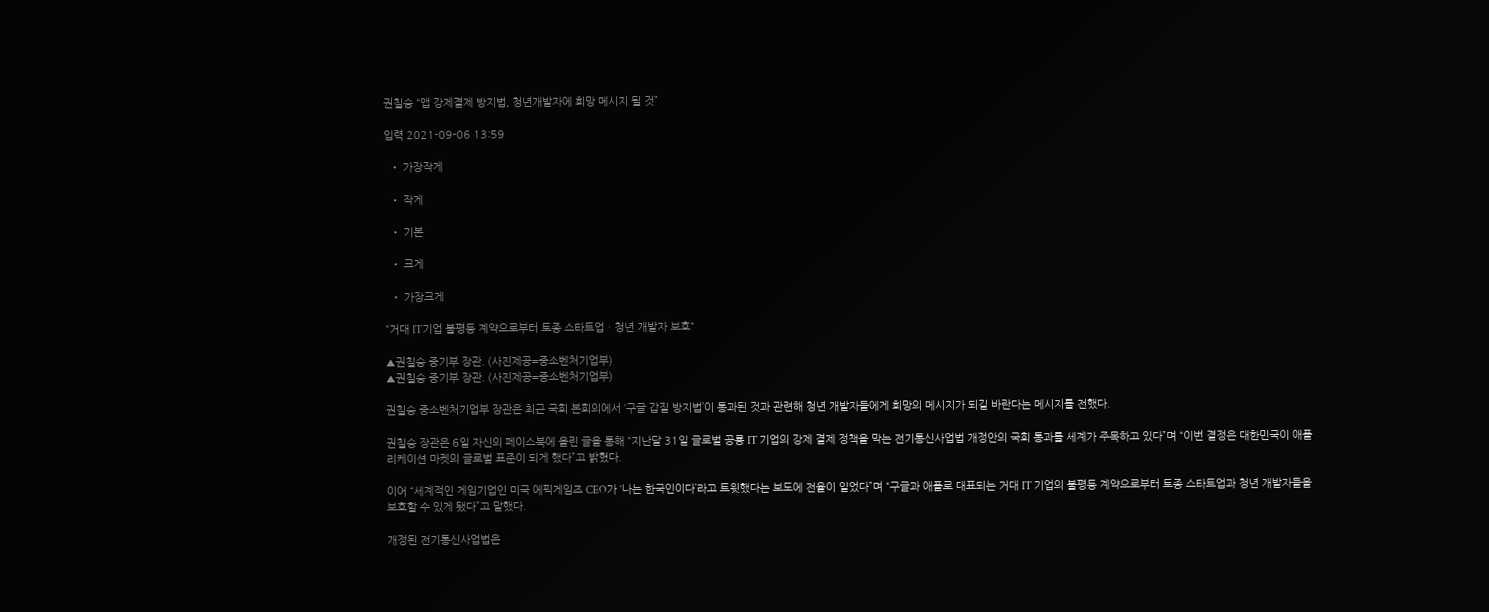권칠승 “앱 강제결제 방지법, 청년개발자에 희망 메시지 될 것”

입력 2021-09-06 13:59

  • 가장작게

  • 작게

  • 기본

  • 크게

  • 가장크게

“거대 IT기업 불평등 계약으로부터 토종 스타트업ㆍ청년 개발자 보호“

▲권칠승 중기부 장관. (사진제공=중소벤처기업부)
▲권칠승 중기부 장관. (사진제공=중소벤처기업부)

권칠승 중소벤처기업부 장관은 최근 국회 본회의에서 ‘구글 갑질 방지법’이 통과된 것과 관련해 청년 개발자들에게 희망의 메시지가 되길 바란다는 메시지를 전했다.

권칠승 장관은 6일 자신의 페이스북에 올린 글을 통해 “지난달 31일 글로벌 공룡 IT 기업의 강제 결제 정책을 막는 전기통신사업법 개정안의 국회 통과를 세계가 주목하고 있다”며 “이번 결정은 대한민국이 애플리케이션 마켓의 글로벌 표준이 되게 했다”고 밝혔다.

이어 “세계적인 게임기업인 미국 에픽게임즈 CEO가 ‘나는 한국인이다’라고 트윗했다는 보도에 전율이 일었다”며 “구글과 애플로 대표되는 거대 IT 기업의 불평등 계약으로부터 토종 스타트업과 청년 개발자들을 보호할 수 있게 됐다”고 말했다.

개정된 전기통신사업법은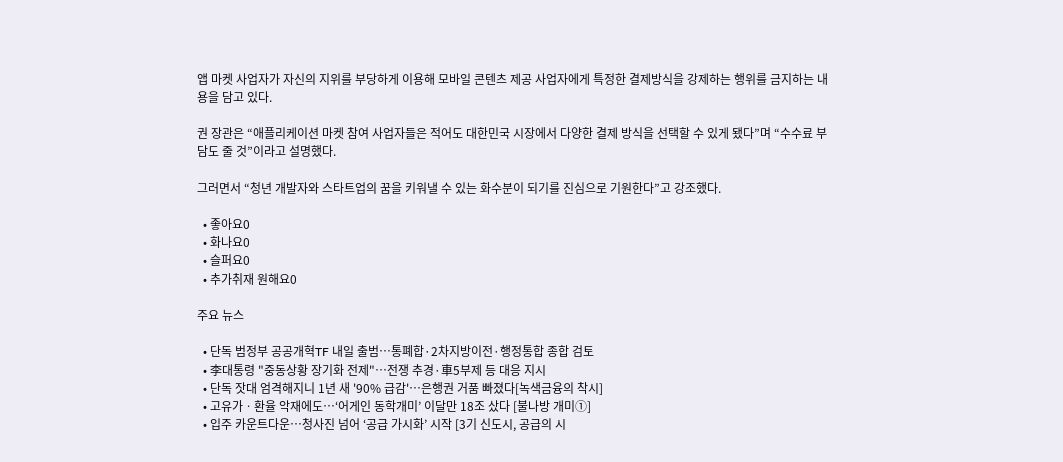앱 마켓 사업자가 자신의 지위를 부당하게 이용해 모바일 콘텐츠 제공 사업자에게 특정한 결제방식을 강제하는 행위를 금지하는 내용을 담고 있다.

권 장관은 “애플리케이션 마켓 참여 사업자들은 적어도 대한민국 시장에서 다양한 결제 방식을 선택할 수 있게 됐다”며 “수수료 부담도 줄 것”이라고 설명했다.

그러면서 “청년 개발자와 스타트업의 꿈을 키워낼 수 있는 화수분이 되기를 진심으로 기원한다”고 강조했다.

  • 좋아요0
  • 화나요0
  • 슬퍼요0
  • 추가취재 원해요0

주요 뉴스

  • 단독 범정부 공공개혁TF 내일 출범…통폐합·2차지방이전·행정통합 종합 검토
  • 李대통령 "중동상황 장기화 전제"…전쟁 추경·車5부제 등 대응 지시
  • 단독 잣대 엄격해지니 1년 새 '90% 급감'…은행권 거품 빠졌다[녹색금융의 착시]
  • 고유가ㆍ환율 악재에도…‘어게인 동학개미’ 이달만 18조 샀다 [불나방 개미①]
  • 입주 카운트다운…청사진 넘어 ‘공급 가시화’ 시작 [3기 신도시, 공급의 시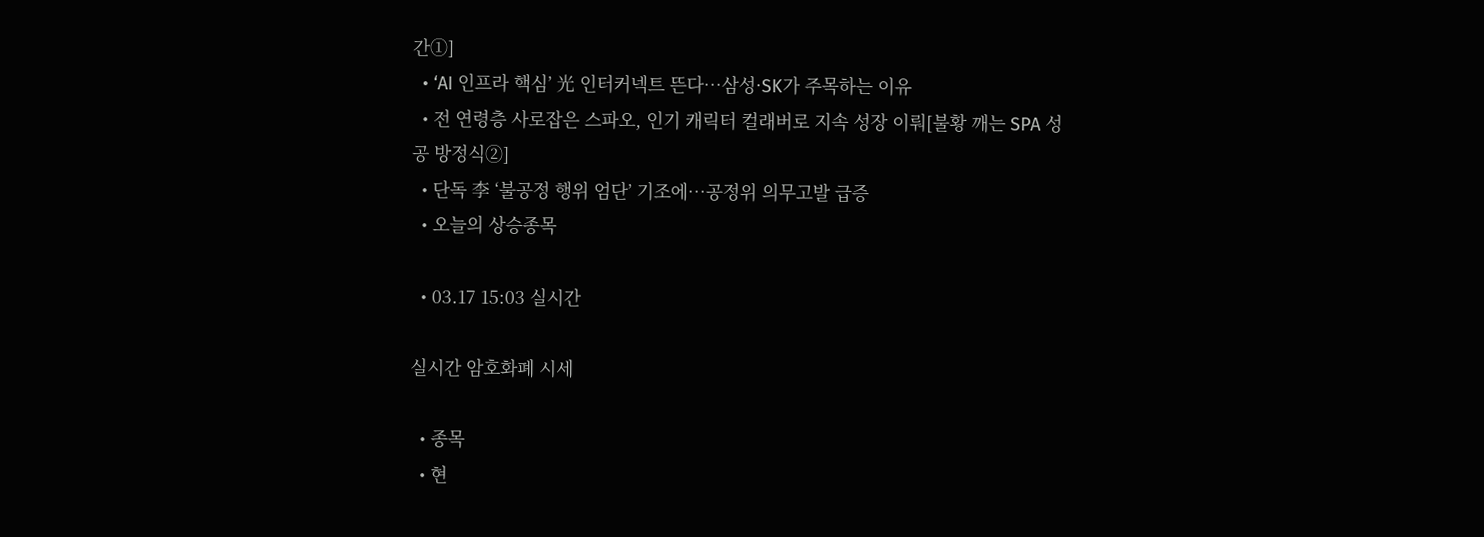간①]
  • ‘AI 인프라 핵심’ 光 인터커넥트 뜬다…삼성·SK가 주목하는 이유
  • 전 연령층 사로잡은 스파오, 인기 캐릭터 컬래버로 지속 성장 이뤄[불황 깨는 SPA 성공 방정식②]
  • 단독 李 ‘불공정 행위 엄단’ 기조에…공정위 의무고발 급증
  • 오늘의 상승종목

  • 03.17 15:03 실시간

실시간 암호화폐 시세

  • 종목
  • 현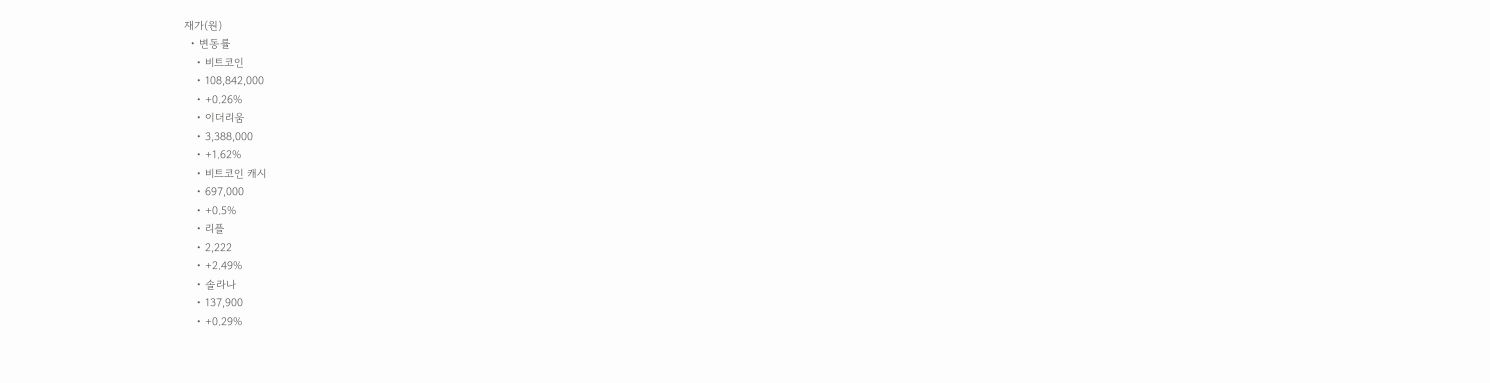재가(원)
  • 변동률
    • 비트코인
    • 108,842,000
    • +0.26%
    • 이더리움
    • 3,388,000
    • +1.62%
    • 비트코인 캐시
    • 697,000
    • +0.5%
    • 리플
    • 2,222
    • +2.49%
    • 솔라나
    • 137,900
    • +0.29%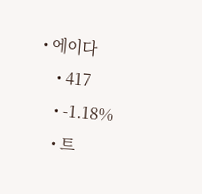• 에이다
    • 417
    • -1.18%
    • 트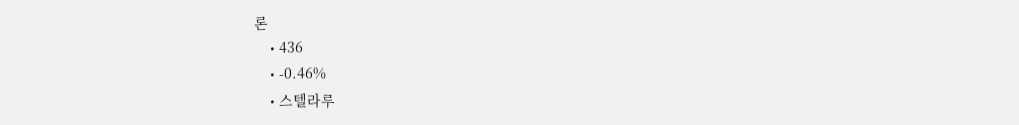론
    • 436
    • -0.46%
    • 스텔라루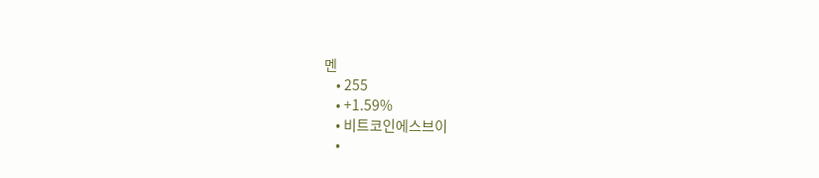멘
    • 255
    • +1.59%
    • 비트코인에스브이
    •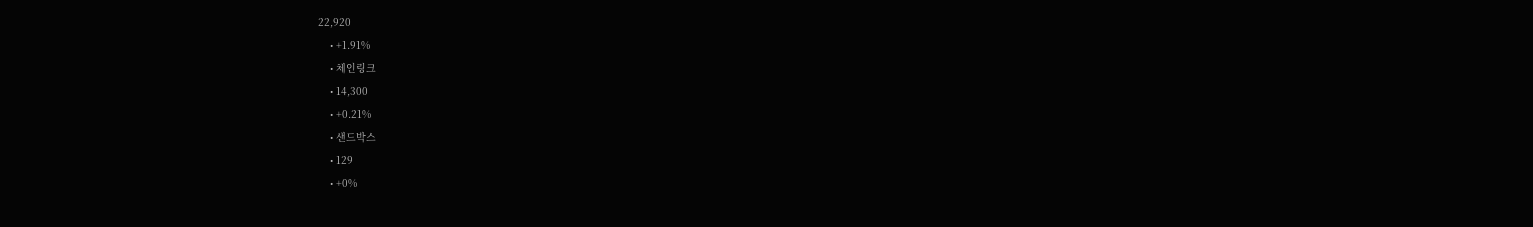22,920
    • +1.91%
    • 체인링크
    • 14,300
    • +0.21%
    • 샌드박스
    • 129
    • +0%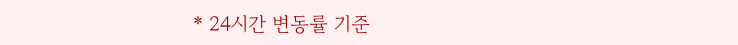* 24시간 변동률 기준